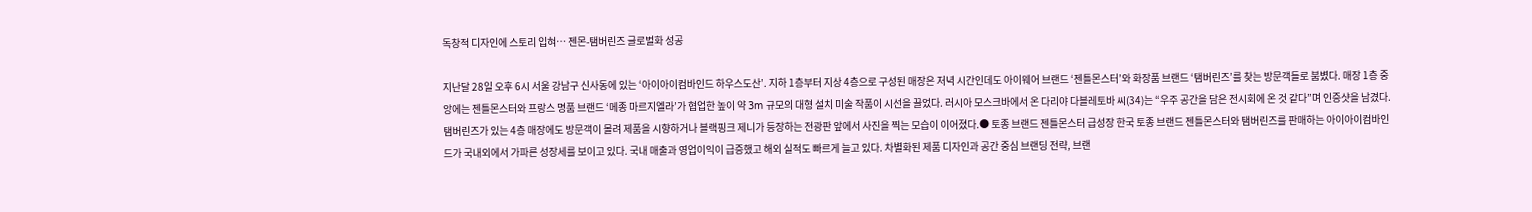독창적 디자인에 스토리 입혀… 젠몬-탬버린즈 글로벌화 성공

지난달 28일 오후 6시 서울 강남구 신사동에 있는 ‘아이아이컴바인드 하우스도산’. 지하 1층부터 지상 4층으로 구성된 매장은 저녁 시간인데도 아이웨어 브랜드 ‘젠틀몬스터’와 화장품 브랜드 ‘탬버린즈’를 찾는 방문객들로 붐볐다. 매장 1층 중앙에는 젠틀몬스터와 프랑스 명품 브랜드 ‘메종 마르지엘라’가 협업한 높이 약 3m 규모의 대형 설치 미술 작품이 시선을 끌었다. 러시아 모스크바에서 온 다리야 다블레토바 씨(34)는 “우주 공간을 담은 전시회에 온 것 같다”며 인증샷을 남겼다. 탬버린즈가 있는 4층 매장에도 방문객이 몰려 제품을 시향하거나 블랙핑크 제니가 등장하는 전광판 앞에서 사진을 찍는 모습이 이어졌다.● 토종 브랜드 젠틀몬스터 급성장 한국 토종 브랜드 젠틀몬스터와 탬버린즈를 판매하는 아이아이컴바인드가 국내외에서 가파른 성장세를 보이고 있다. 국내 매출과 영업이익이 급증했고 해외 실적도 빠르게 늘고 있다. 차별화된 제품 디자인과 공간 중심 브랜딩 전략, 브랜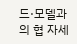드·모델과의 협 자세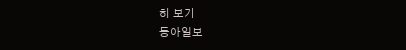히 보기
동아일보